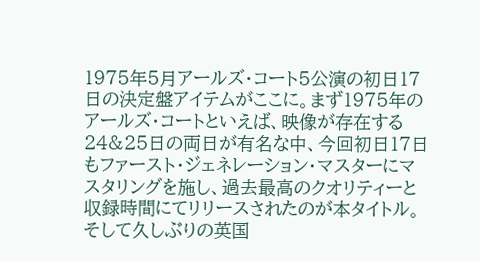1975年5月アールズ・コート5公演の初日17日の決定盤アイテムがここに。まず1975年のアールズ・コートといえば、映像が存在する24&25日の両日が有名な中、今回初日17日もファースト・ジェネレーション・マスターにマスタリングを施し、過去最高のクオリティーと収録時間にてリリースされたのが本タイトル。 そして久しぶりの英国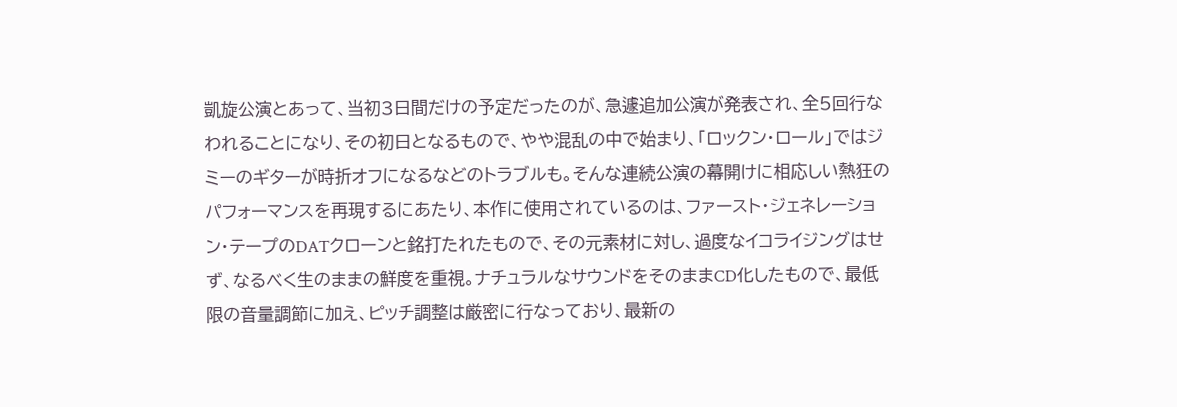凱旋公演とあって、当初3日間だけの予定だったのが、急遽追加公演が発表され、全5回行なわれることになり、その初日となるもので、やや混乱の中で始まり、「ロックン・ロール」ではジミーのギターが時折オフになるなどのトラブルも。そんな連続公演の幕開けに相応しい熱狂のパフォーマンスを再現するにあたり、本作に使用されているのは、ファースト・ジェネレーション・テープのDATクローンと銘打たれたもので、その元素材に対し、過度なイコライジングはせず、なるべく生のままの鮮度を重視。ナチュラルなサウンドをそのままCD化したもので、最低限の音量調節に加え、ピッチ調整は厳密に行なっており、最新の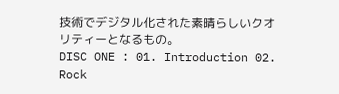技術でデジタル化された素晴らしいクオリティーとなるもの。
DISC ONE : 01. Introduction 02. Rock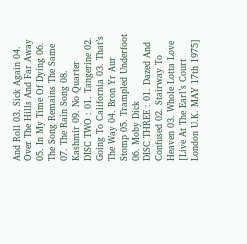And Roll 03. Sick Again 04. Over The Hills And Far Away 05. In My Time Of Dying 06. The Song Remains The Same 07. The Rain Song 08. Kashmir 09. No Quarter
DISC TWO : 01. Tangerine 02. Going To California 03. That’s The Way 04. Bron Yr Aur Stomp 05. Trampled Underfoot 06. Moby Dick
DISC THREE : 01. Dazed And Confused 02. Stairway To Heaven 03. Whole Lotta Love
[Live At The Earl’s Court London U.K. MAY 17th 1975]